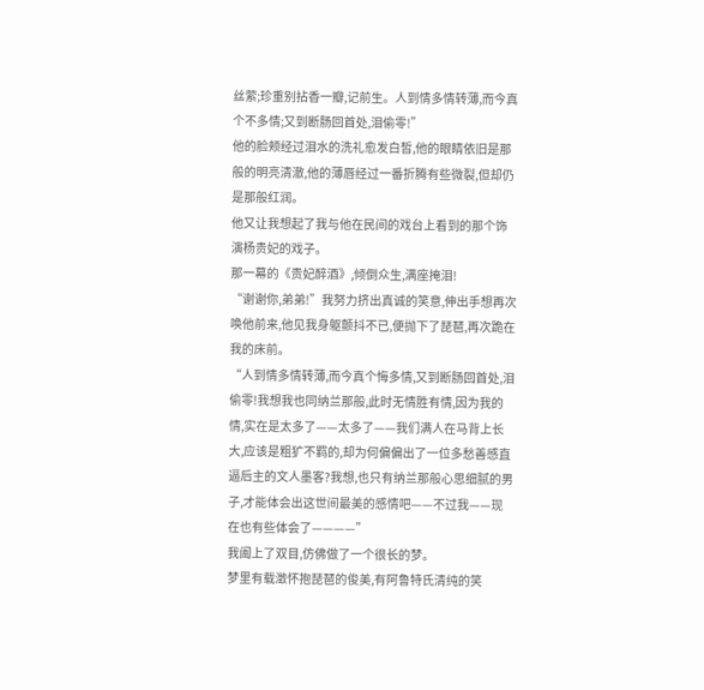丝萦;珍重别拈香一瓣,记前生。人到情多情转薄,而今真个不多情;又到断肠回首处,泪偷零!”
他的脸颊经过泪水的洗礼愈发白皙,他的眼睛依旧是那般的明亮清澈,他的薄唇经过一番折腾有些微裂,但却仍是那般红润。
他又让我想起了我与他在民间的戏台上看到的那个饰演杨贵妃的戏子。
那一幕的《贵妃醉酒》,倾倒众生,满座掩泪!
“谢谢你,弟弟!”我努力挤出真诚的笑意,伸出手想再次唤他前来,他见我身躯颤抖不已,便抛下了琵琶,再次跪在我的床前。
“人到情多情转薄,而今真个悔多情,又到断肠回首处,泪偷零!我想我也同纳兰那般,此时无情胜有情,因为我的情,实在是太多了——太多了——我们满人在马背上长大,应该是粗犷不羁的,却为何偏偏出了一位多愁善感直逼后主的文人墨客?我想,也只有纳兰那般心思细腻的男子,才能体会出这世间最美的感情吧——不过我——现在也有些体会了————”
我阖上了双目,仿佛做了一个很长的梦。
梦里有载澂怀抱琵琶的俊美,有阿鲁特氏清纯的笑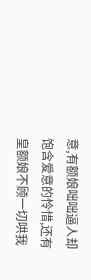意,有额娘咄咄逼人却饱含爱意的怜惜,还有皇额娘不顾一切哄我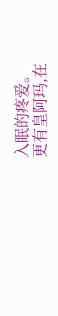入眠的疼爱。
更有皇阿玛,在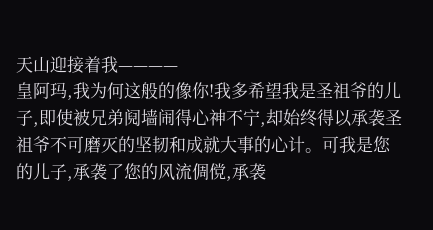天山迎接着我————
皇阿玛,我为何这般的像你!我多希望我是圣祖爷的儿子,即使被兄弟阋墙闹得心神不宁,却始终得以承袭圣祖爷不可磨灭的坚韧和成就大事的心计。可我是您的儿子,承袭了您的风流倜傥,承袭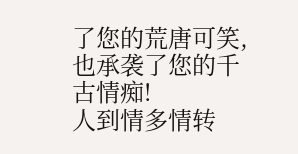了您的荒唐可笑,也承袭了您的千古情痴!
人到情多情转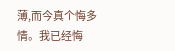薄,而今真个悔多情。我已经悔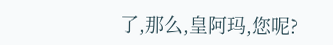了,那么,皇阿玛,您呢?